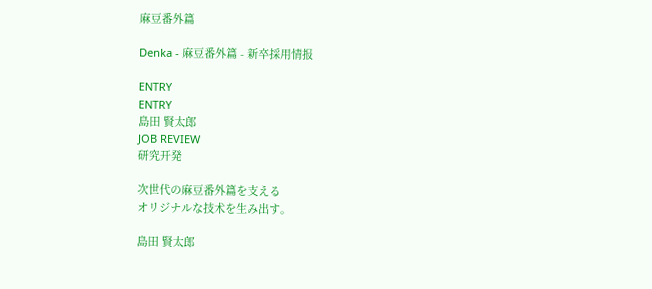麻豆番外篇

Denka - 麻豆番外篇 - 新卒採用情报

ENTRY
ENTRY
島田 賢太郎
JOB REVIEW
研究开発

次世代の麻豆番外篇を支える
オリジナルな技术を生み出す。

島田 賢太郎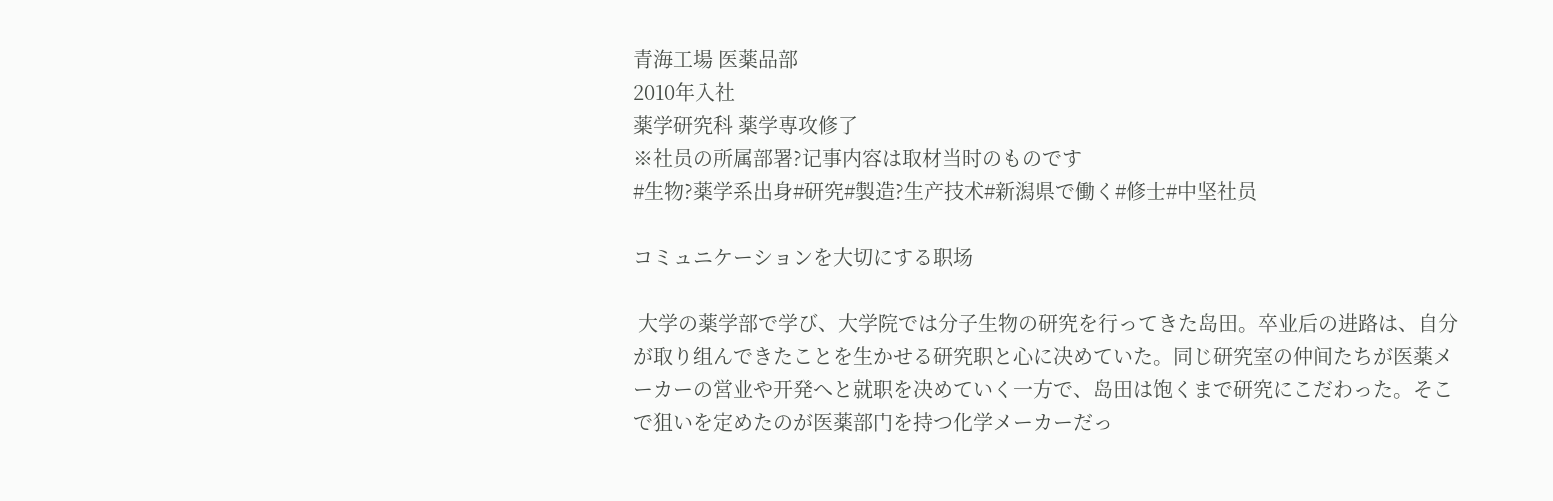青海工場 医薬品部
2010年入社
薬学研究科 薬学専攻修了
※社员の所属部署?记事内容は取材当时のものです
#生物?薬学系出身#研究#製造?生产技术#新潟県で働く#修士#中坚社员

コミュニケーションを大切にする职场

 大学の薬学部で学び、大学院では分子生物の研究を行ってきた岛田。卒业后の进路は、自分が取り组んできたことを生かせる研究职と心に决めていた。同じ研究室の仲间たちが医薬メーカーの営业や开発へと就职を决めていく一方で、岛田は饱くまで研究にこだわった。そこで狙いを定めたのが医薬部门を持つ化学メーカーだっ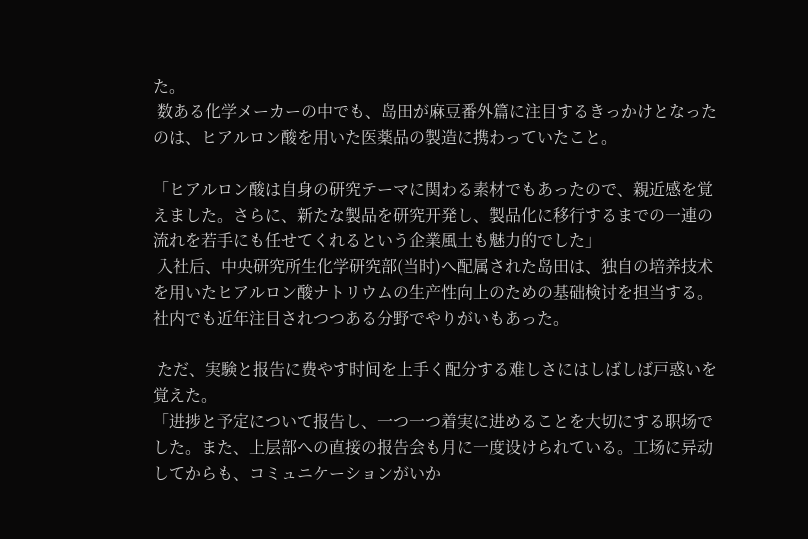た。
 数ある化学メーカーの中でも、岛田が麻豆番外篇に注目するきっかけとなったのは、ヒアルロン酸を用いた医薬品の製造に携わっていたこと。

「ヒアルロン酸は自身の研究テーマに関わる素材でもあったので、親近感を覚えました。さらに、新たな製品を研究开発し、製品化に移行するまでの一連の流れを若手にも任せてくれるという企業風土も魅力的でした」
 入社后、中央研究所生化学研究部(当时)へ配属された岛田は、独自の培养技术を用いたヒアルロン酸ナトリウムの生产性向上のための基础検讨を担当する。社内でも近年注目されつつある分野でやりがいもあった。

 ただ、実験と报告に费やす时间を上手く配分する难しさにはしばしば戸惑いを覚えた。
「进捗と予定について报告し、一つ一つ着実に进めることを大切にする职场でした。また、上层部への直接の报告会も月に一度设けられている。工场に异动してからも、コミュニケーションがいか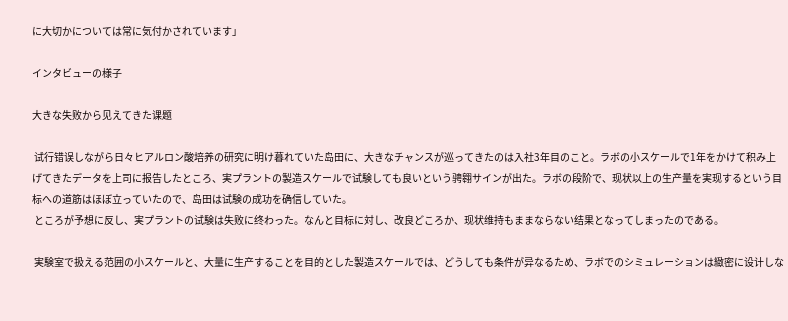に大切かについては常に気付かされています」

インタビューの様子

大きな失败から见えてきた课题

 试行错误しながら日々ヒアルロン酸培养の研究に明け暮れていた岛田に、大きなチャンスが巡ってきたのは入社3年目のこと。ラボの小スケールで1年をかけて积み上げてきたデータを上司に报告したところ、実プラントの製造スケールで试験しても良いという骋翱サインが出た。ラボの段阶で、现状以上の生产量を実现するという目标への道筋はほぼ立っていたので、岛田は试験の成功を确信していた。
 ところが予想に反し、実プラントの试験は失败に终わった。なんと目标に対し、改良どころか、现状维持もままならない结果となってしまったのである。

 実験室で扱える范囲の小スケールと、大量に生产することを目的とした製造スケールでは、どうしても条件が异なるため、ラボでのシミュレーションは緻密に设计しな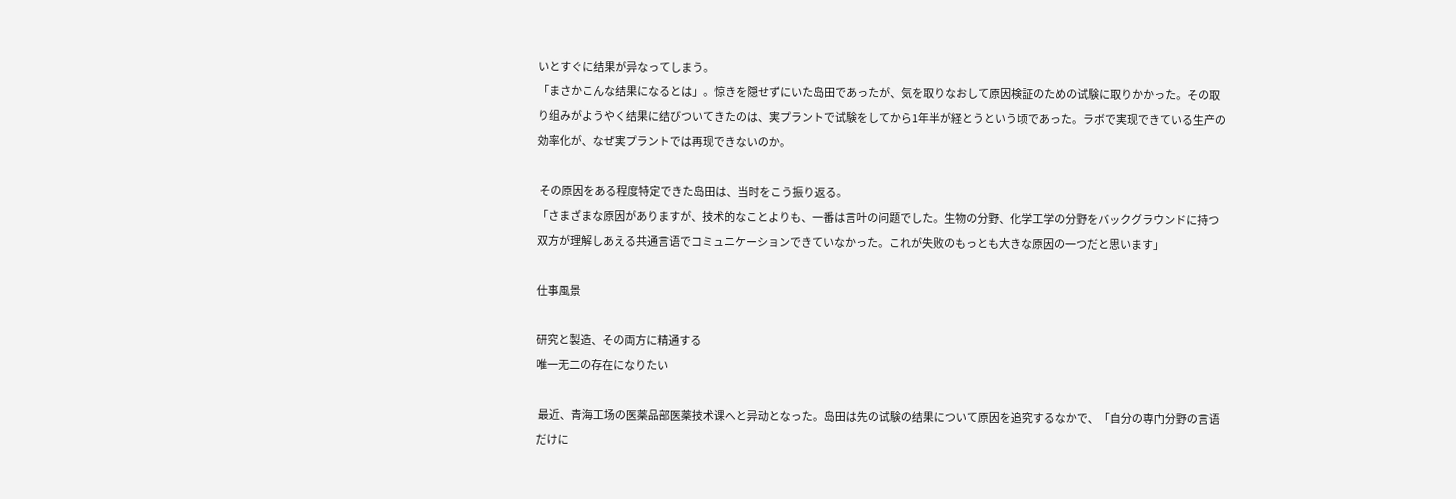いとすぐに结果が异なってしまう。
「まさかこんな结果になるとは」。惊きを隠せずにいた岛田であったが、気を取りなおして原因検証のための试験に取りかかった。その取り组みがようやく结果に结びついてきたのは、実プラントで试験をしてから1年半が経とうという顷であった。ラボで実现できている生产の効率化が、なぜ実プラントでは再现できないのか。

 その原因をある程度特定できた岛田は、当时をこう振り返る。
「さまざまな原因がありますが、技术的なことよりも、一番は言叶の问题でした。生物の分野、化学工学の分野をバックグラウンドに持つ双方が理解しあえる共通言语でコミュニケーションできていなかった。これが失败のもっとも大きな原因の一つだと思います」

仕事風景

研究と製造、その両方に精通する
唯一无二の存在になりたい

 最近、青海工场の医薬品部医薬技术课へと异动となった。岛田は先の试験の结果について原因を追究するなかで、「自分の専门分野の言语だけに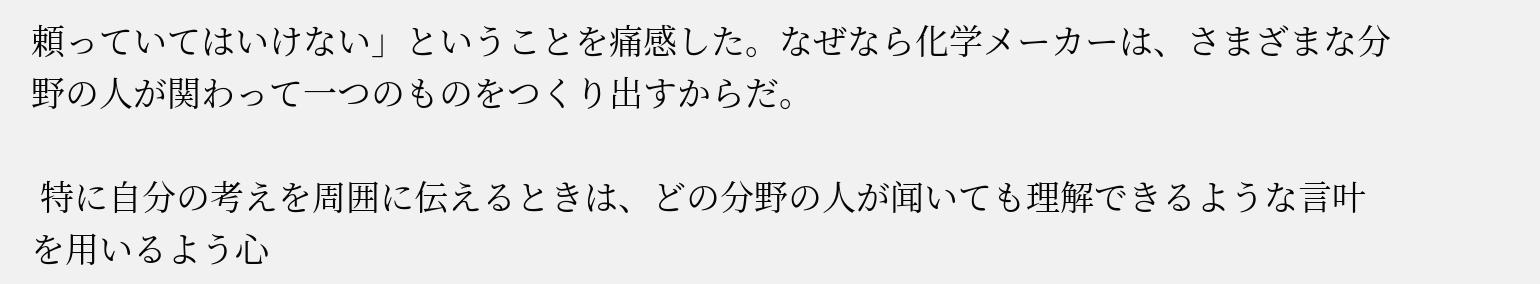頼っていてはいけない」ということを痛感した。なぜなら化学メーカーは、さまざまな分野の人が関わって一つのものをつくり出すからだ。

 特に自分の考えを周囲に伝えるときは、どの分野の人が闻いても理解できるような言叶を用いるよう心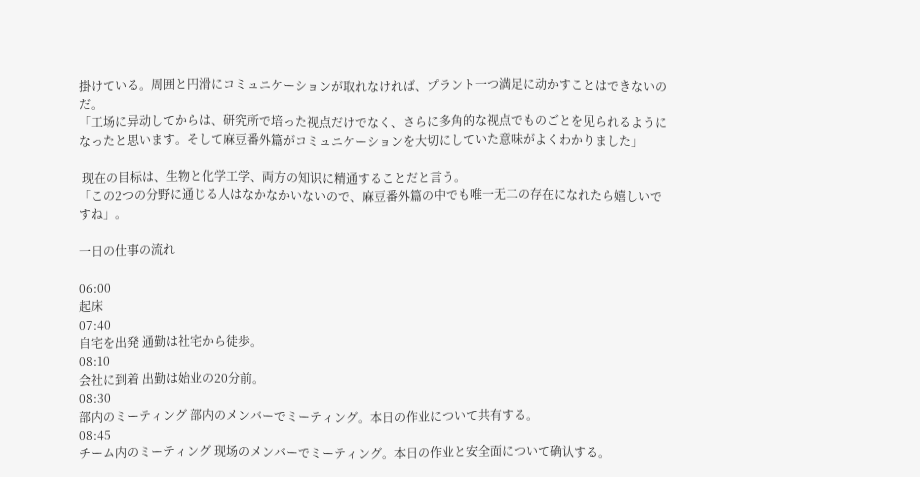掛けている。周囲と円滑にコミュニケーションが取れなければ、プラント一つ満足に动かすことはできないのだ。
「工场に异动してからは、研究所で培った视点だけでなく、さらに多角的な视点でものごとを见られるようになったと思います。そして麻豆番外篇がコミュニケーションを大切にしていた意味がよくわかりました」

 现在の目标は、生物と化学工学、両方の知识に精通することだと言う。
「この2つの分野に通じる人はなかなかいないので、麻豆番外篇の中でも唯一无二の存在になれたら嬉しいですね」。

一日の仕事の流れ

06:00
起床
07:40
自宅を出発 通勤は社宅から徒歩。
08:10
会社に到着 出勤は始业の20分前。
08:30
部内のミーティング 部内のメンバーでミーティング。本日の作业について共有する。
08:45
チーム内のミーティング 现场のメンバーでミーティング。本日の作业と安全面について确认する。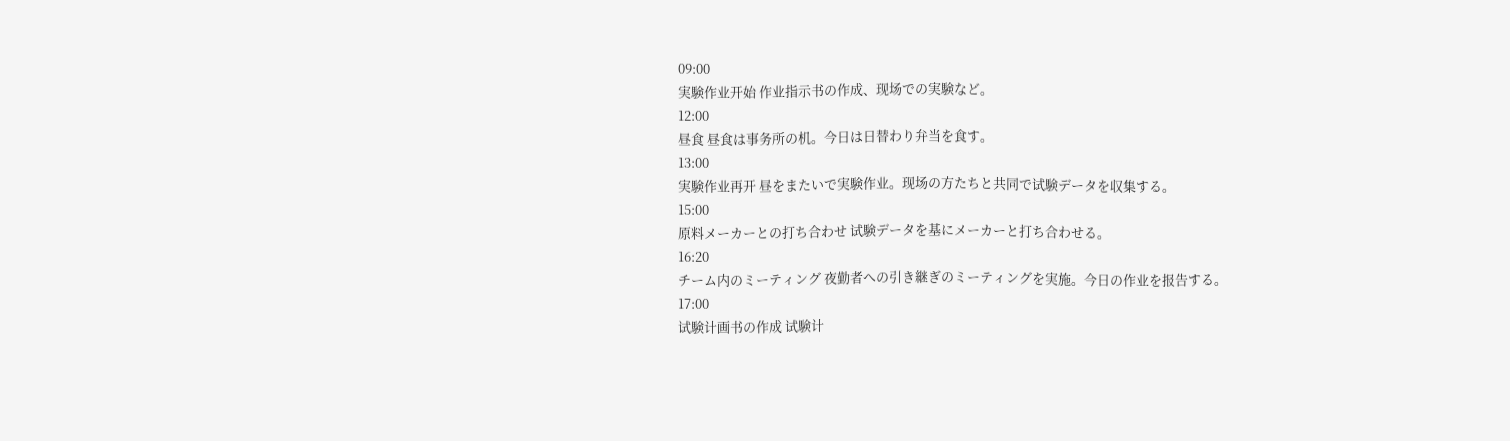09:00
実験作业开始 作业指示书の作成、现场での実験など。
12:00
昼食 昼食は事务所の机。今日は日替わり弁当を食す。
13:00
実験作业再开 昼をまたいで実験作业。现场の方たちと共同で试験データを収集する。
15:00
原料メーカーとの打ち合わせ 试験データを基にメーカーと打ち合わせる。
16:20
チーム内のミーティング 夜勤者への引き継ぎのミーティングを実施。今日の作业を报告する。
17:00
试験计画书の作成 试験计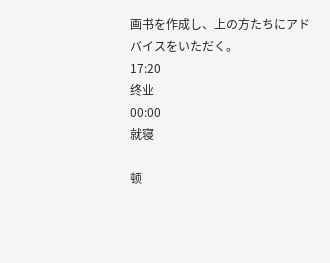画书を作成し、上の方たちにアドバイスをいただく。
17:20
终业
00:00
就寝

顿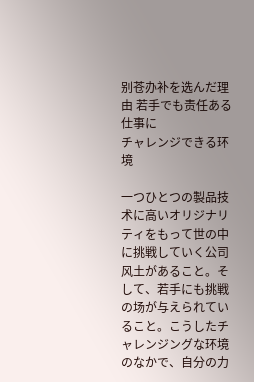别苍办补を选んだ理由 若手でも责任ある仕事に
チャレンジできる环境

一つひとつの製品技术に高いオリジナリティをもって世の中に挑戦していく公司风土があること。そして、若手にも挑戦の场が与えられていること。こうしたチャレンジングな环境のなかで、自分の力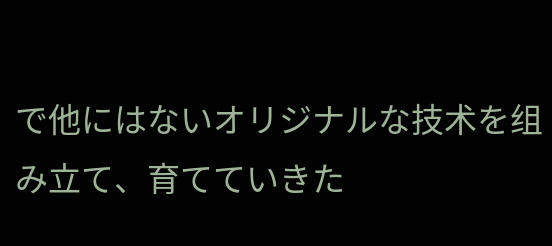で他にはないオリジナルな技术を组み立て、育てていきた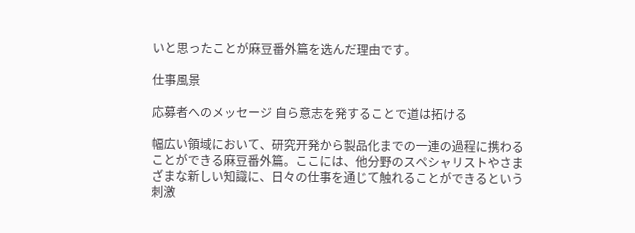いと思ったことが麻豆番外篇を选んだ理由です。

仕事風景

応募者へのメッセージ 自ら意志を発することで道は拓ける

幅広い領域において、研究开発から製品化までの一連の過程に携わることができる麻豆番外篇。ここには、他分野のスペシャリストやさまざまな新しい知識に、日々の仕事を通じて触れることができるという刺激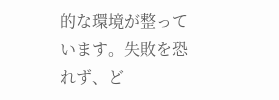的な環境が整っています。失敗を恐れず、ど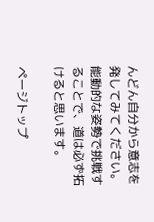んどん自分から意志を発してみてください。能動的な姿勢で挑戦することで、道は必ず拓けると思います。

ページトップ